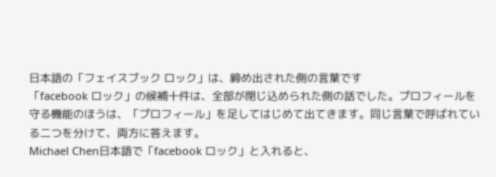日本語の「フェイスブック ロック」は、締め出された側の言葉です
「facebook ロック」の候補十件は、全部が閉じ込められた側の話でした。プロフィールを守る機能のほうは、「プロフィール」を足してはじめて出てきます。同じ言葉で呼ばれている二つを分けて、両方に答えます。
Michael Chen日本語で「facebook ロック」と入れると、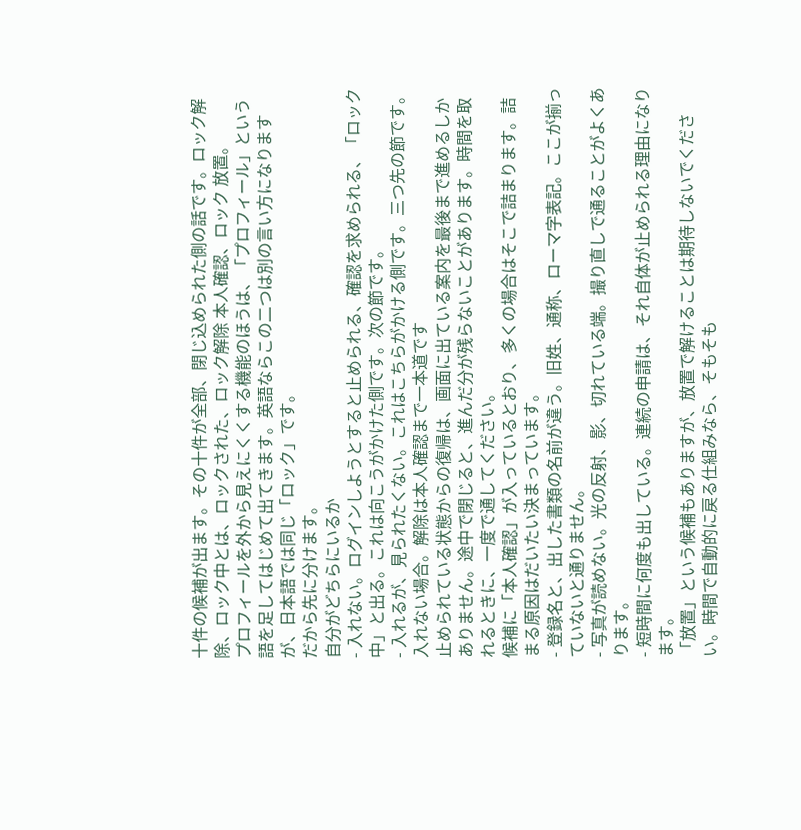十件の候補が出ます。その十件が全部、閉じ込められた側の話です。ロック解除、ロック中とは、ロックされた、ロック解除 本人確認、ロック 放置。
プロフィールを外から見えにくくする機能のほうは、「プロフィール」という語を足してはじめて出てきます。英語ならこの二つは別の言い方になりますが、日本語では同じ「ロック」です。
だから先に分けます。
自分がどちらにいるか
- 入れない。ログインしようとすると止められる、確認を求められる、「ロック中」と出る。これは向こうがかけた側です。次の節です。
- 入れるが、見られたくない。これはこちらがかける側です。三つ先の節です。
入れない場合。解除は本人確認まで一本道です
止められている状態からの復帰は、画面に出ている案内を最後まで進めるしかありません。途中で閉じると、進んだ分が残らないことがあります。時間を取れるときに、一度で通してください。
候補に「本人確認」が入っているとおり、多くの場合はそこで詰まります。詰まる原因はだいたい決まっています。
- 登録名と、出した書類の名前が違う。旧姓、通称、ローマ字表記。ここが揃っていないと通りません。
- 写真が読めない。光の反射、影、切れている端。撮り直しで通ることがよくあります。
- 短時間に何度も出している。連続の申請は、それ自体が止められる理由になります。
「放置」という候補もありますが、放置で解けることは期待しないでください。時間で自動的に戻る仕組みなら、そもそも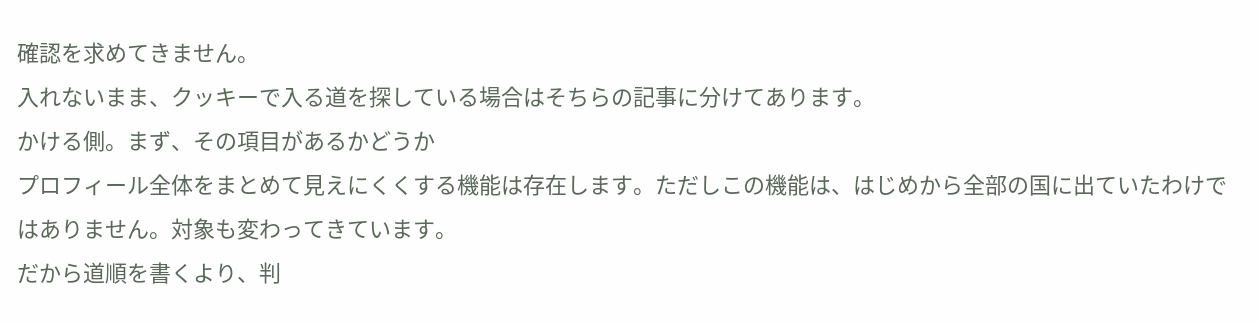確認を求めてきません。
入れないまま、クッキーで入る道を探している場合はそちらの記事に分けてあります。
かける側。まず、その項目があるかどうか
プロフィール全体をまとめて見えにくくする機能は存在します。ただしこの機能は、はじめから全部の国に出ていたわけではありません。対象も変わってきています。
だから道順を書くより、判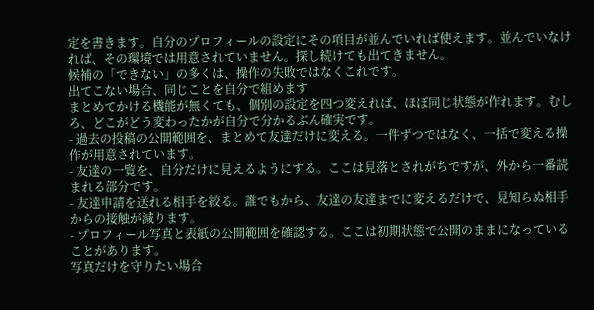定を書きます。自分のプロフィールの設定にその項目が並んでいれば使えます。並んでいなければ、その環境では用意されていません。探し続けても出てきません。
候補の「できない」の多くは、操作の失敗ではなくこれです。
出てこない場合、同じことを自分で組めます
まとめてかける機能が無くても、個別の設定を四つ変えれば、ほぼ同じ状態が作れます。むしろ、どこがどう変わったかが自分で分かるぶん確実です。
- 過去の投稿の公開範囲を、まとめて友達だけに変える。一件ずつではなく、一括で変える操作が用意されています。
- 友達の一覧を、自分だけに見えるようにする。ここは見落とされがちですが、外から一番読まれる部分です。
- 友達申請を送れる相手を絞る。誰でもから、友達の友達までに変えるだけで、見知らぬ相手からの接触が減ります。
- プロフィール写真と表紙の公開範囲を確認する。ここは初期状態で公開のままになっていることがあります。
写真だけを守りたい場合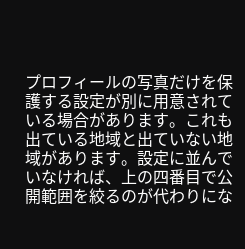プロフィールの写真だけを保護する設定が別に用意されている場合があります。これも出ている地域と出ていない地域があります。設定に並んでいなければ、上の四番目で公開範囲を絞るのが代わりにな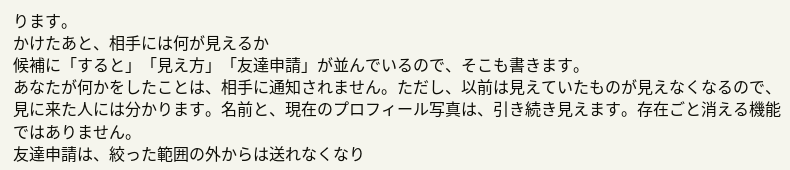ります。
かけたあと、相手には何が見えるか
候補に「すると」「見え方」「友達申請」が並んでいるので、そこも書きます。
あなたが何かをしたことは、相手に通知されません。ただし、以前は見えていたものが見えなくなるので、見に来た人には分かります。名前と、現在のプロフィール写真は、引き続き見えます。存在ごと消える機能ではありません。
友達申請は、絞った範囲の外からは送れなくなり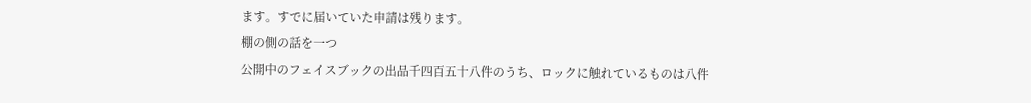ます。すでに届いていた申請は残ります。
棚の側の話を一つ
公開中のフェイスブックの出品千四百五十八件のうち、ロックに触れているものは八件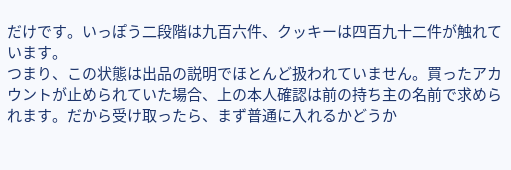だけです。いっぽう二段階は九百六件、クッキーは四百九十二件が触れています。
つまり、この状態は出品の説明でほとんど扱われていません。買ったアカウントが止められていた場合、上の本人確認は前の持ち主の名前で求められます。だから受け取ったら、まず普通に入れるかどうか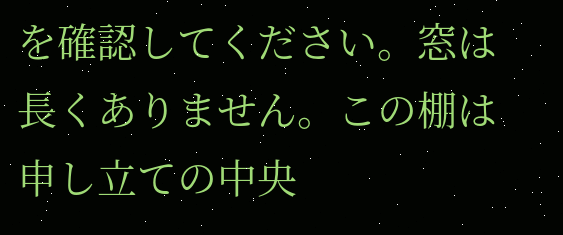を確認してください。窓は長くありません。この棚は申し立ての中央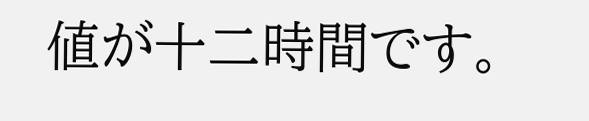値が十二時間です。